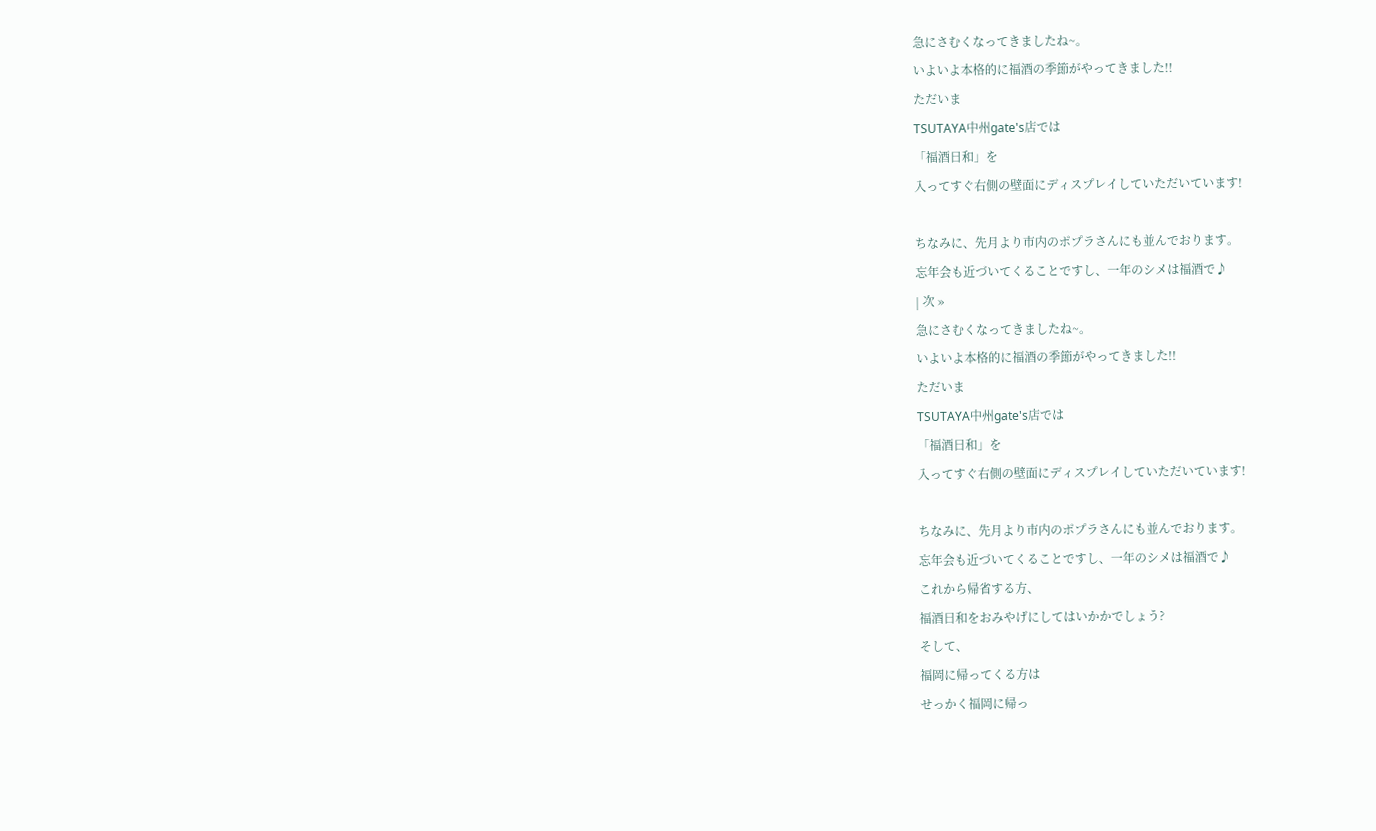急にさむくなってきましたね~。
いよいよ本格的に福酒の季節がやってきました!!
ただいま
TSUTAYA中州gate's店では
「福酒日和」を
入ってすぐ右側の壁面にディスプレイしていただいています!

ちなみに、先月より市内のポプラさんにも並んでおります。
忘年会も近づいてくることですし、一年のシメは福酒で♪
| 次 »
急にさむくなってきましたね~。
いよいよ本格的に福酒の季節がやってきました!!
ただいま
TSUTAYA中州gate's店では
「福酒日和」を
入ってすぐ右側の壁面にディスプレイしていただいています!

ちなみに、先月より市内のポプラさんにも並んでおります。
忘年会も近づいてくることですし、一年のシメは福酒で♪
これから帰省する方、
福酒日和をおみやげにしてはいかかでしょう?
そして、
福岡に帰ってくる方は
せっかく福岡に帰っ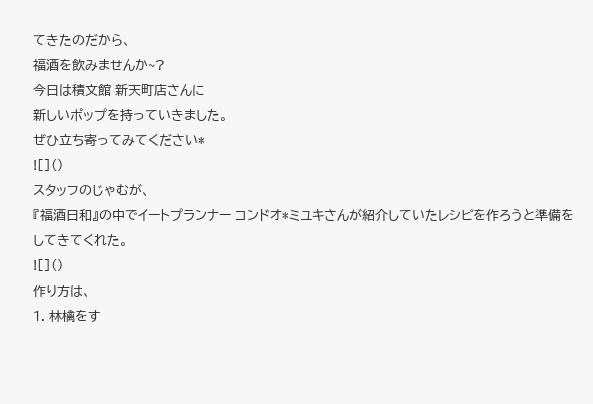てきたのだから、
福酒を飲みませんか~?
今日は積文館 新天町店さんに
新しいポップを持っていきました。
ぜひ立ち寄ってみてください*
![]()
スタッフのじゃむが、
『福酒日和』の中でイートプランナー コンドオ*ミユキさんが紹介していたレシピを作ろうと準備をしてきてくれた。
![]()
作り方は、
1. 林檎をす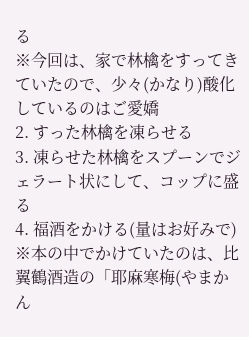る
※今回は、家で林檎をすってきていたので、少々(かなり)酸化しているのはご愛嬌
2. すった林檎を凍らせる
3. 凍らせた林檎をスプーンでジェラート状にして、コップに盛る
4. 福酒をかける(量はお好みで)
※本の中でかけていたのは、比翼鶴酒造の「耶麻寒梅(やまかん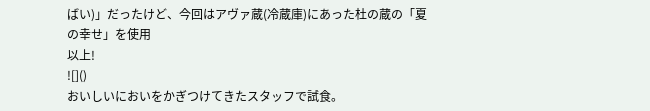ばい)」だったけど、今回はアヴァ蔵(冷蔵庫)にあった杜の蔵の「夏の幸せ」を使用
以上!
![]()
おいしいにおいをかぎつけてきたスタッフで試食。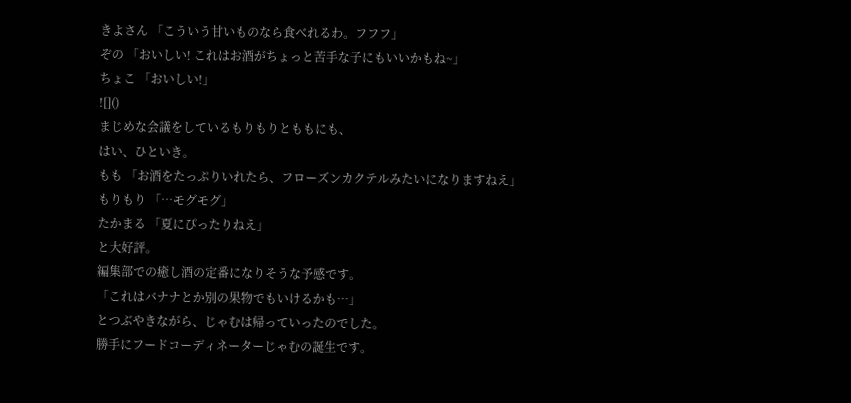きよさん 「こういう甘いものなら食べれるわ。フフフ」
ぞの 「おいしい! これはお酒がちょっと苦手な子にもいいかもね~」
ちょこ 「おいしい!」
![]()
まじめな会議をしているもりもりとももにも、
はい、ひといき。
もも 「お酒をたっぷりいれたら、フローズンカクテルみたいになりますねえ」
もりもり 「…モグモグ」
たかまる 「夏にぴったりねえ」
と大好評。
編集部での癒し酒の定番になりそうな予感です。
「これはバナナとか別の果物でもいけるかも…」
とつぶやきながら、じゃむは帰っていったのでした。
勝手にフードコーディネーターじゃむの誕生です。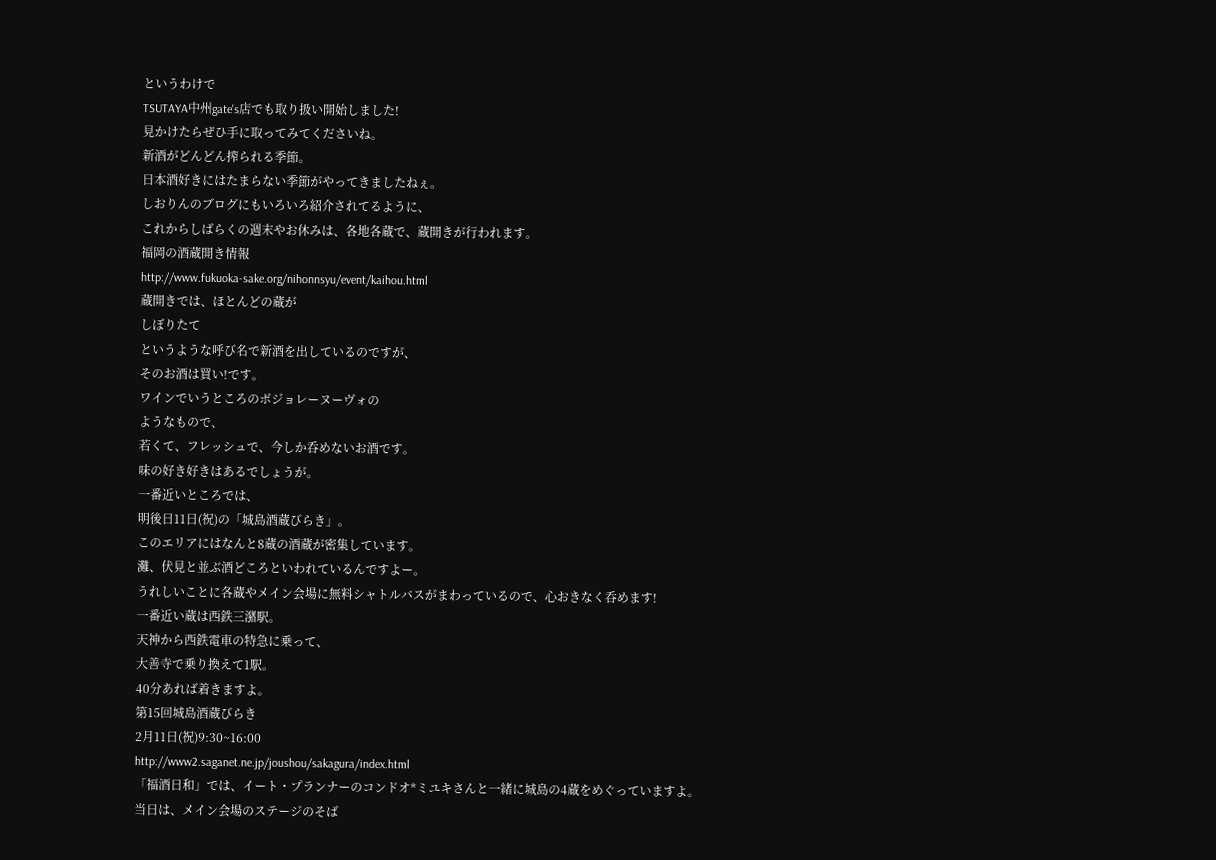というわけで
TSUTAYA中州gate's店でも取り扱い開始しました!
見かけたらぜひ手に取ってみてくださいね。
新酒がどんどん搾られる季節。
日本酒好きにはたまらない季節がやってきましたねぇ。
しおりんのブログにもいろいろ紹介されてるように、
これからしばらくの週末やお休みは、各地各蔵で、蔵開きが行われます。
福岡の酒蔵開き情報
http://www.fukuoka-sake.org/nihonnsyu/event/kaihou.html
蔵開きでは、ほとんどの蔵が
しぼりたて
というような呼び名で新酒を出しているのですが、
そのお酒は買い!です。
ワインでいうところのボジョレーヌーヴォの
ようなもので、
若くて、フレッシュで、今しか呑めないお酒です。
味の好き好きはあるでしょうが。
一番近いところでは、
明後日11日(祝)の「城島酒蔵びらき」。
このエリアにはなんと8蔵の酒蔵が密集しています。
灘、伏見と並ぶ酒どころといわれているんですよー。
うれしいことに各蔵やメイン会場に無料シャトルバスがまわっているので、心おきなく呑めます!
一番近い蔵は西鉄三潴駅。
天神から西鉄電車の特急に乗って、
大善寺で乗り換えて1駅。
40分あれば着きますよ。
第15回城島酒蔵びらき
2月11日(祝)9:30~16:00
http://www2.saganet.ne.jp/joushou/sakagura/index.html
「福酒日和」では、イート・プランナーのコンドオ*ミユキさんと一緒に城島の4蔵をめぐっていますよ。
当日は、メイン会場のステージのそば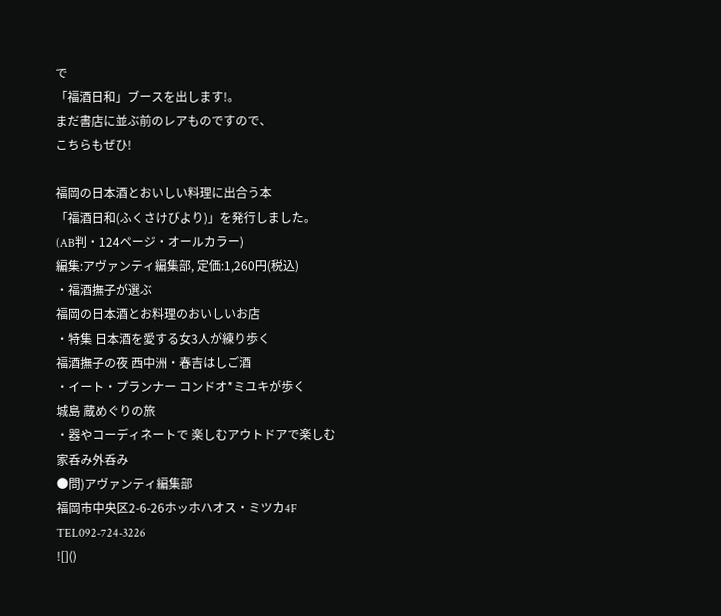で
「福酒日和」ブースを出します!。
まだ書店に並ぶ前のレアものですので、
こちらもぜひ!

福岡の日本酒とおいしい料理に出合う本
「福酒日和(ふくさけびより)」を発行しました。
(AB判・124ページ・オールカラー)
編集:アヴァンティ編集部, 定価:1,260円(税込)
・福酒撫子が選ぶ
福岡の日本酒とお料理のおいしいお店
・特集 日本酒を愛する女3人が練り歩く
福酒撫子の夜 西中洲・春吉はしご酒
・イート・プランナー コンドオ*ミユキが歩く
城島 蔵めぐりの旅
・器やコーディネートで 楽しむアウトドアで楽しむ
家呑み外呑み
●問)アヴァンティ編集部
福岡市中央区2-6-26ホッホハオス・ミツカ4F
TEL092-724-3226
![]()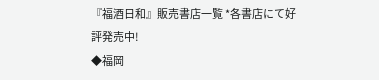『福酒日和』販売書店一覧 *各書店にて好評発売中!
◆福岡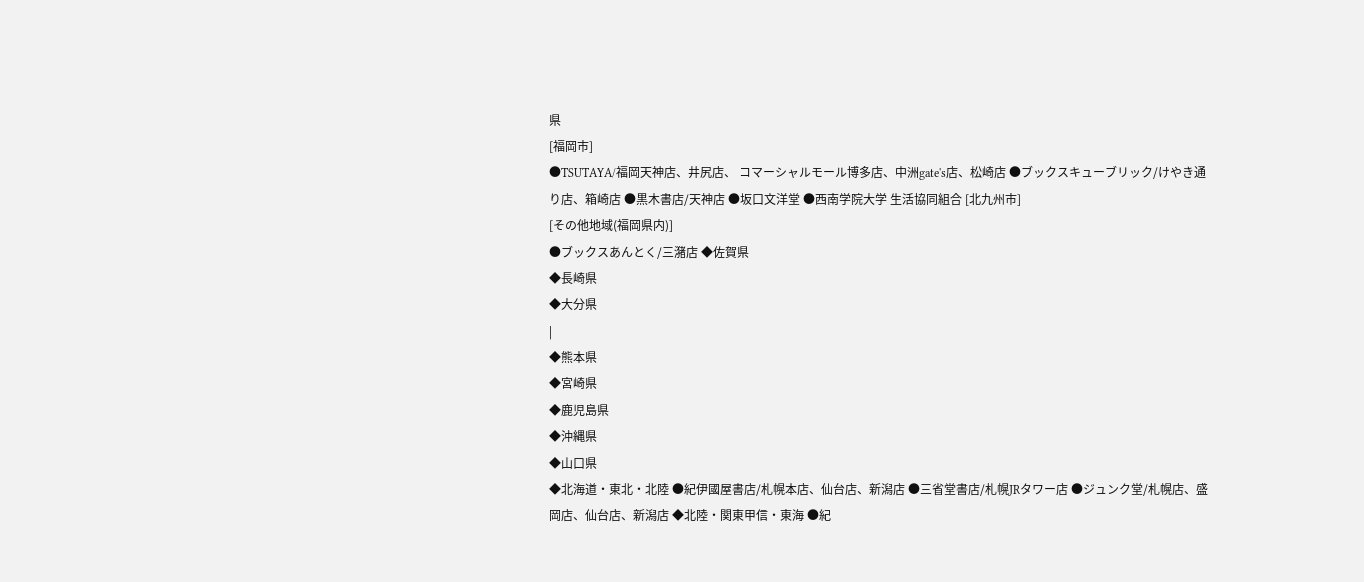県
[福岡市]
●TSUTAYA/福岡天神店、井尻店、 コマーシャルモール博多店、中洲gate's店、松崎店 ●ブックスキューブリック/けやき通り店、箱崎店 ●黒木書店/天神店 ●坂口文洋堂 ●西南学院大学 生活協同組合 [北九州市]
[その他地域(福岡県内)]
●ブックスあんとく/三潴店 ◆佐賀県
◆長崎県
◆大分県
|
◆熊本県
◆宮崎県
◆鹿児島県
◆沖縄県
◆山口県
◆北海道・東北・北陸 ●紀伊國屋書店/札幌本店、仙台店、新潟店 ●三省堂書店/札幌JRタワー店 ●ジュンク堂/札幌店、盛岡店、仙台店、新潟店 ◆北陸・関東甲信・東海 ●紀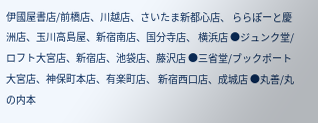伊國屋書店/前橋店、川越店、さいたま新都心店、 ららぽーと慶洲店、玉川高島屋、新宿南店、国分寺店、 横浜店 ●ジュンク堂/ロフト大宮店、新宿店、池袋店、藤沢店 ●三省堂/ブックポート大宮店、神保町本店、有楽町店、 新宿西口店、成城店 ●丸善/丸の内本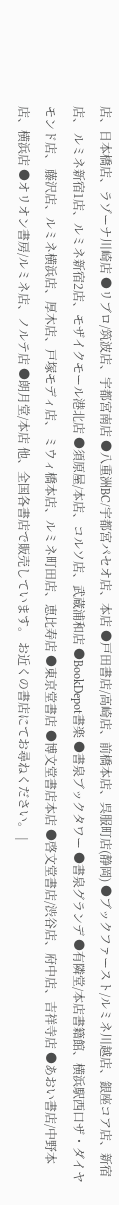店、日本橋店、ラゾーナ川崎店 ●リブロ/筑波店、宇都宮南店 ●八重洲BC/宇都宮パセオ店、本店 ●戸田書店/高崎店、前橋本店、呉服町店(静岡) ●ブックファースト/ルミネ川越店、銀座コア店、新宿店、 ルミネ新宿1店、ルミネ新宿2店、モザイクモール港北店 ●須原屋/本店、コルソ店、武蔵浦和店 ●BookDepot書楽 ●書泉ブックタワー ●書泉グランデ ●有隣堂/本店書籍館、横浜駅西口ザ・ダイヤモンド店、 藤沢店、ルミネ横浜店、厚木店、戸塚モディ店、 ミウィ橋本店、ルミネ町田店、恵比寿店 ●東京堂書店 ●博文堂書店本店 ●啓文堂書店/渋谷店、府中店、吉祥寺店 ●あおい書店/中野本店、横浜店 ●オリオン書房/ルミネ店、ノルテ店 ●朗月堂/本店 他、全国各書店で販売しています。 お近くの書店にてお尋ねください。 |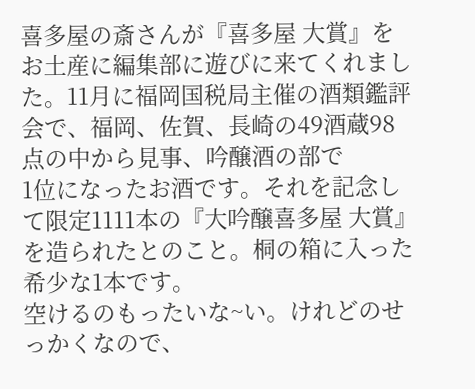喜多屋の斎さんが『喜多屋 大賞』をお土産に編集部に遊びに来てくれました。11月に福岡国税局主催の酒類鑑評会で、福岡、佐賀、長崎の49酒蔵98点の中から見事、吟醸酒の部で
1位になったお酒です。それを記念して限定1111本の『大吟醸喜多屋 大賞』を造られたとのこと。桐の箱に入った希少な1本です。
空けるのもったいな~い。けれどのせっかくなので、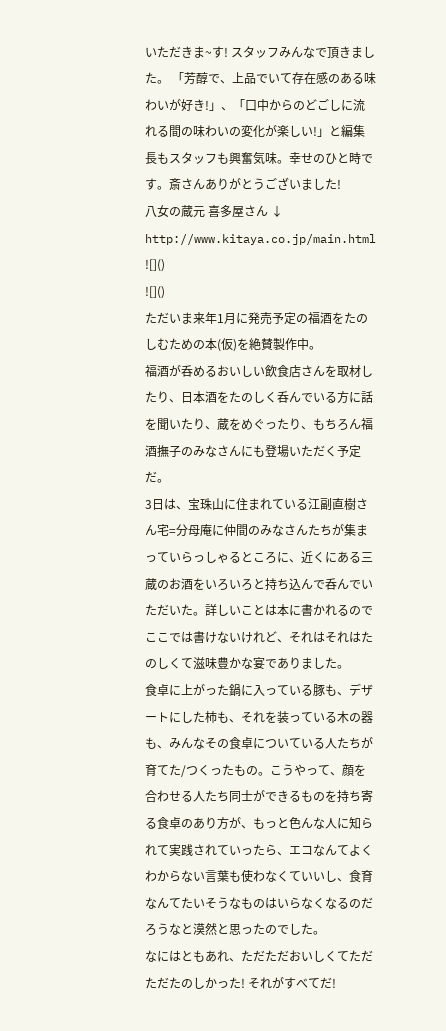いただきま~す! スタッフみんなで頂きました。 「芳醇で、上品でいて存在感のある味わいが好き!」、「口中からのどごしに流れる間の味わいの変化が楽しい!」と編集長もスタッフも興奮気味。幸せのひと時です。斎さんありがとうございました!
八女の蔵元 喜多屋さん ↓
http://www.kitaya.co.jp/main.html
![]()
![]()
ただいま来年1月に発売予定の福酒をたのしむための本(仮)を絶賛製作中。
福酒が呑めるおいしい飲食店さんを取材したり、日本酒をたのしく呑んでいる方に話を聞いたり、蔵をめぐったり、もちろん福酒撫子のみなさんにも登場いただく予定だ。
3日は、宝珠山に住まれている江副直樹さん宅=分母庵に仲間のみなさんたちが集まっていらっしゃるところに、近くにある三蔵のお酒をいろいろと持ち込んで呑んでいただいた。詳しいことは本に書かれるのでここでは書けないけれど、それはそれはたのしくて滋味豊かな宴でありました。
食卓に上がった鍋に入っている豚も、デザートにした柿も、それを装っている木の器も、みんなその食卓についている人たちが育てた/つくったもの。こうやって、顔を合わせる人たち同士ができるものを持ち寄る食卓のあり方が、もっと色んな人に知られて実践されていったら、エコなんてよくわからない言葉も使わなくていいし、食育なんてたいそうなものはいらなくなるのだろうなと漠然と思ったのでした。
なにはともあれ、ただただおいしくてただただたのしかった! それがすべてだ!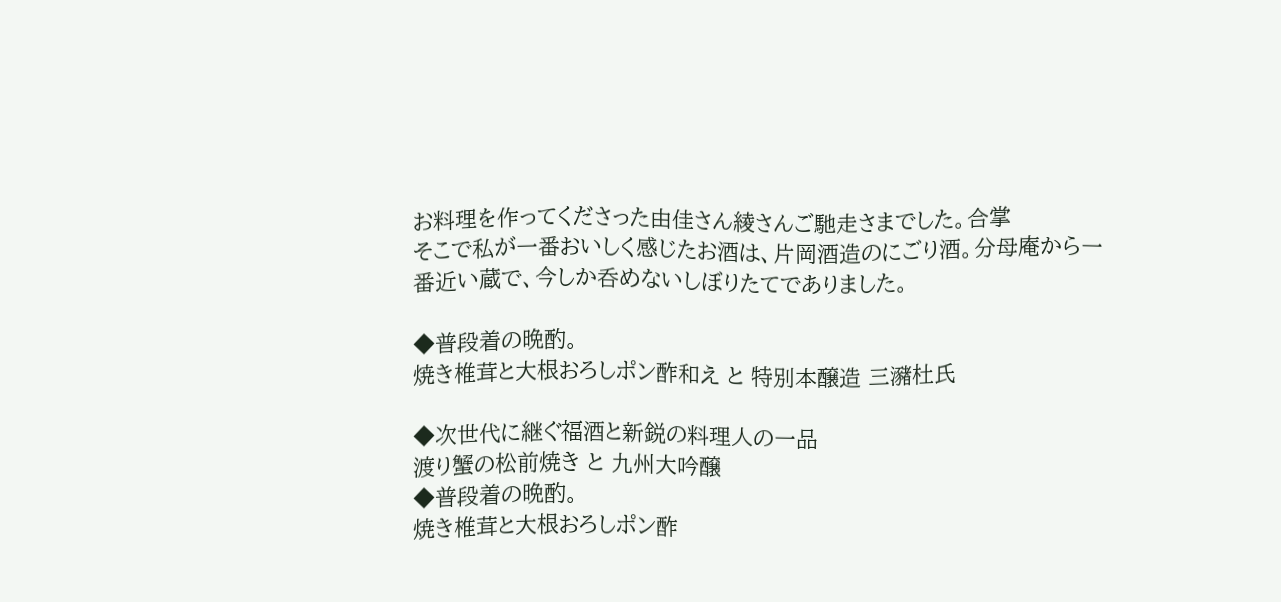お料理を作ってくださった由佳さん綾さんご馳走さまでした。合掌
そこで私が一番おいしく感じたお酒は、片岡酒造のにごり酒。分母庵から一番近い蔵で、今しか呑めないしぼりたてでありました。

◆普段着の晩酌。
焼き椎茸と大根おろしポン酢和え と 特別本醸造 三瀦杜氏

◆次世代に継ぐ福酒と新鋭の料理人の一品
渡り蟹の松前焼き と 九州大吟醸
◆普段着の晩酌。
焼き椎茸と大根おろしポン酢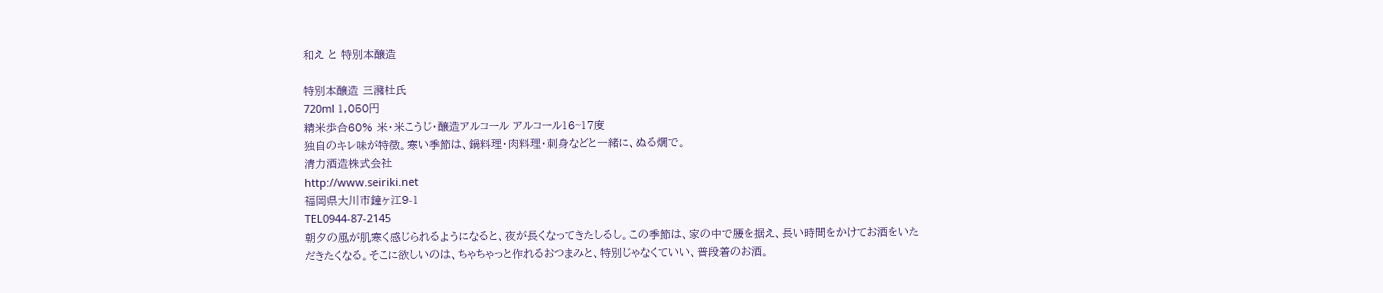和え と 特別本醸造

特別本醸造 三瀦杜氏
720ml 1,050円
精米歩合60% 米・米こうじ・醸造アルコール アルコール16~17度
独自のキレ味が特徴。寒い季節は、鍋料理・肉料理・刺身などと一緒に、ぬる燗で。
清力酒造株式会社
http://www.seiriki.net
福岡県大川市鐘ヶ江9-1
TEL0944-87-2145
朝夕の風が肌寒く感じられるようになると、夜が長くなってきたしるし。この季節は、家の中で腰を据え、長い時間をかけてお酒をいただきたくなる。そこに欲しいのは、ちゃちゃっと作れるおつまみと、特別じゃなくていい、普段着のお酒。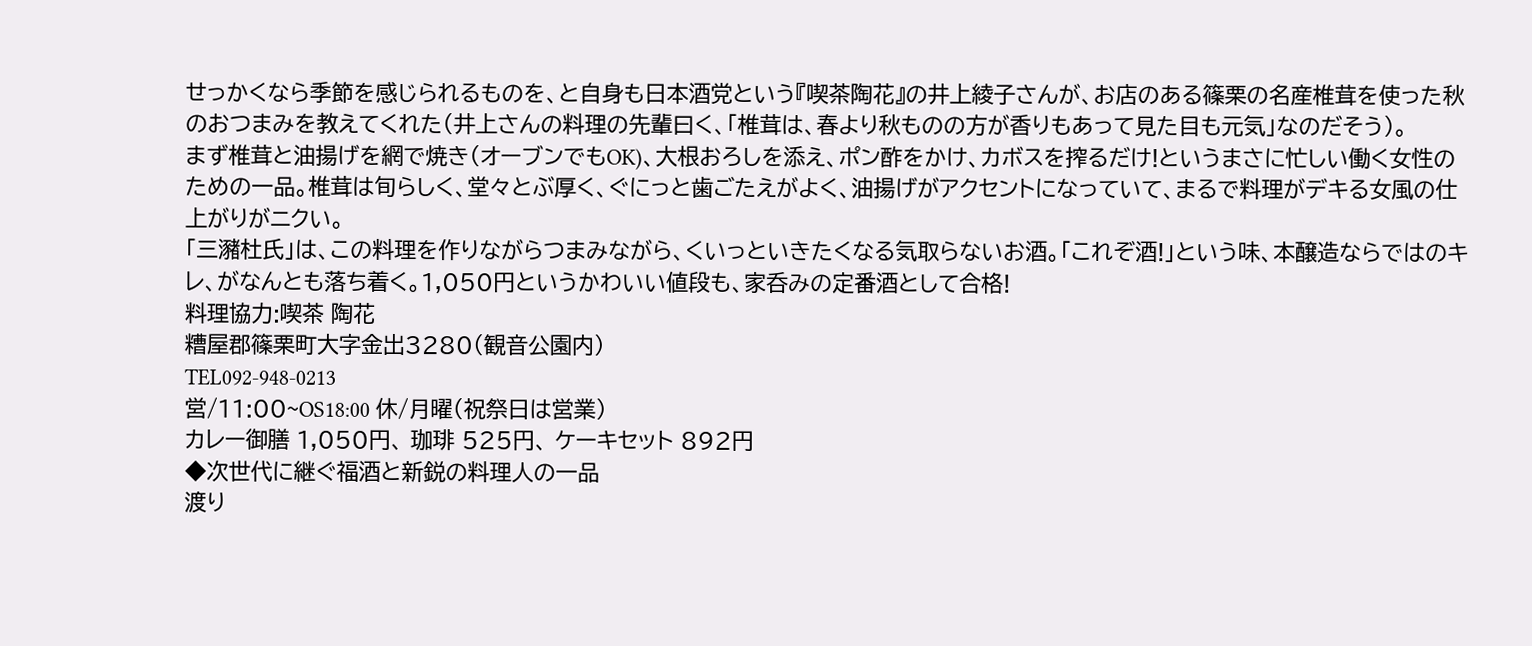せっかくなら季節を感じられるものを、と自身も日本酒党という『喫茶陶花』の井上綾子さんが、お店のある篠栗の名産椎茸を使った秋のおつまみを教えてくれた(井上さんの料理の先輩曰く、「椎茸は、春より秋ものの方が香りもあって見た目も元気」なのだそう)。
まず椎茸と油揚げを網で焼き(オーブンでもOK)、大根おろしを添え、ポン酢をかけ、カボスを搾るだけ!というまさに忙しい働く女性のための一品。椎茸は旬らしく、堂々とぶ厚く、ぐにっと歯ごたえがよく、油揚げがアクセントになっていて、まるで料理がデキる女風の仕上がりがニクい。
「三瀦杜氏」は、この料理を作りながらつまみながら、くいっといきたくなる気取らないお酒。「これぞ酒!」という味、本醸造ならではのキレ、がなんとも落ち着く。1,050円というかわいい値段も、家呑みの定番酒として合格!
料理協力:喫茶 陶花
糟屋郡篠栗町大字金出3280(観音公園内)
TEL092-948-0213
営/11:00~OS18:00 休/月曜(祝祭日は営業)
カレー御膳 1,050円、 珈琲 525円、 ケーキセット 892円
◆次世代に継ぐ福酒と新鋭の料理人の一品
渡り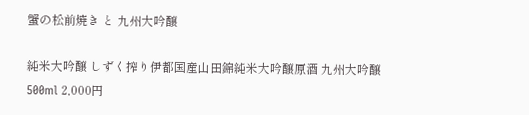蟹の松前焼き と 九州大吟醸

純米大吟醸 しずく搾り伊都国産山田錦純米大吟醸原酒 九州大吟醸
500ml 2,000円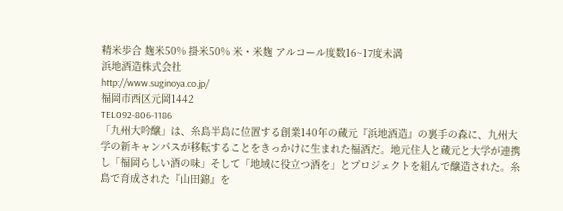精米歩合 麹米50% 掛米50% 米・米麹 アルコール度数16~17度未満
浜地酒造株式会社
http://www.suginoya.co.jp/
福岡市西区元岡1442
TEL092-806-1186
「九州大吟醸」は、糸島半島に位置する創業140年の蔵元『浜地酒造』の裏手の森に、九州大学の新キャンパスが移転することをきっかけに生まれた福酒だ。地元住人と蔵元と大学が連携し「福岡らしい酒の味」そして「地域に役立つ酒を」とプロジェクトを組んで醸造された。糸島で育成された『山田錦』を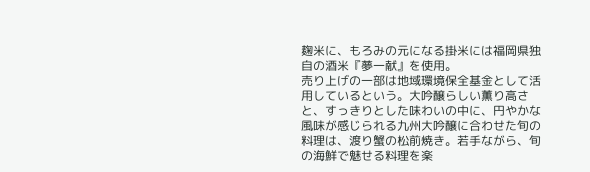麹米に、もろみの元になる掛米には福岡県独自の酒米『夢一献』を使用。
売り上げの一部は地域環境保全基金として活用しているという。大吟醸らしい薫り高さと、すっきりとした味わいの中に、円やかな風味が感じられる九州大吟醸に合わせた旬の料理は、渡り蟹の松前焼き。若手ながら、旬の海鮮で魅せる料理を楽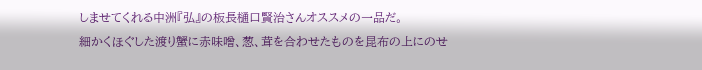しませてくれる中洲『弘』の板長樋口賢治さんオススメの一品だ。
細かくほぐした渡り蟹に赤味噌、葱、茸を合わせたものを昆布の上にのせ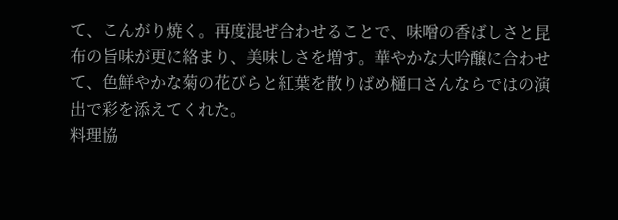て、こんがり焼く。再度混ぜ合わせることで、味噌の香ばしさと昆布の旨味が更に絡まり、美味しさを増す。華やかな大吟醸に合わせて、色鮮やかな菊の花びらと紅葉を散りばめ樋口さんならではの演出で彩を添えてくれた。
料理協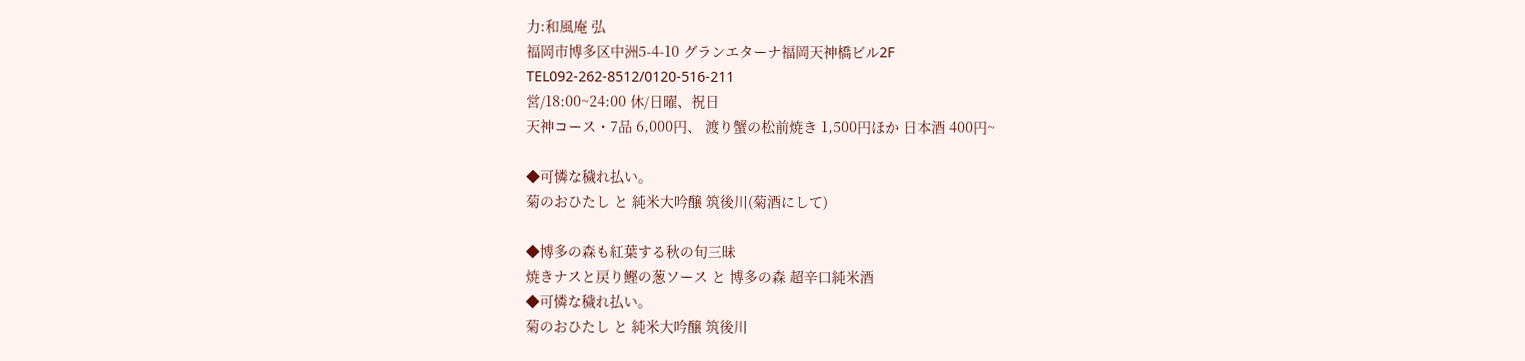力:和風庵 弘
福岡市博多区中洲5-4-10 グランエターナ福岡天神橋ビル2F
TEL092-262-8512/0120-516-211
営/18:00~24:00 休/日曜、祝日
天神コース・7品 6,000円、 渡り蟹の松前焼き 1,500円ほか 日本酒 400円~

◆可憐な穢れ払い。
菊のおひたし と 純米大吟醸 筑後川(菊酒にして)

◆博多の森も紅葉する秋の旬三昧
焼きナスと戻り鰹の葱ソース と 博多の森 超辛口純米酒
◆可憐な穢れ払い。
菊のおひたし と 純米大吟醸 筑後川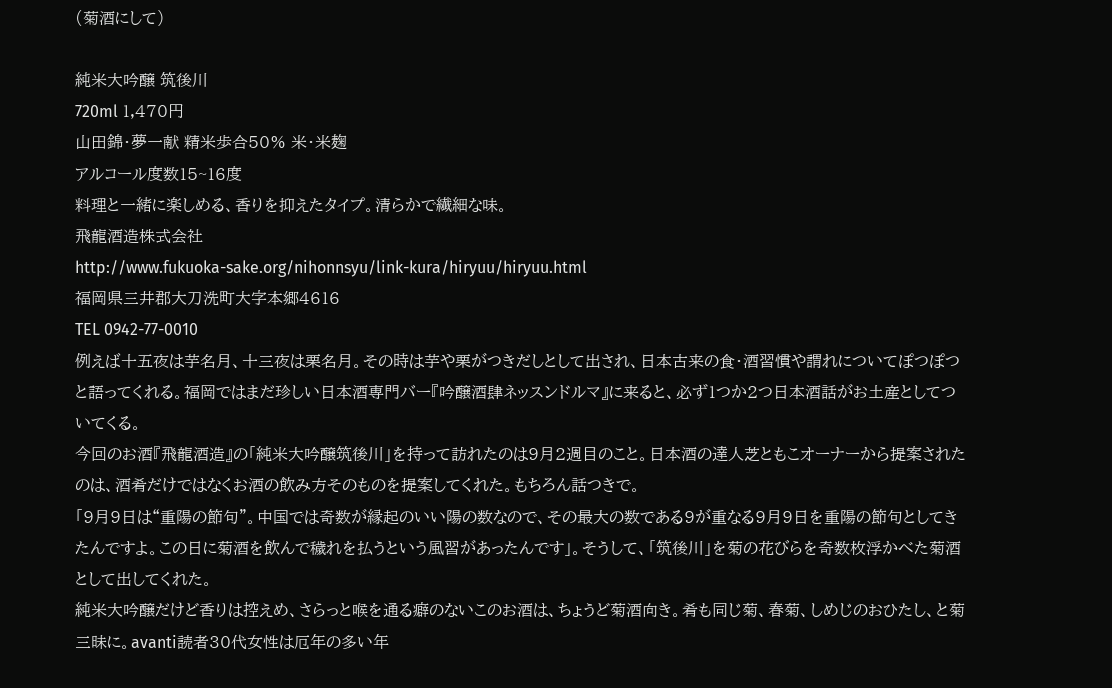(菊酒にして)

純米大吟醸 筑後川
720ml 1,470円
山田錦・夢一献 精米歩合50% 米・米麹
アルコール度数15~16度
料理と一緒に楽しめる、香りを抑えたタイプ。清らかで繊細な味。
飛龍酒造株式会社
http://www.fukuoka-sake.org/nihonnsyu/link-kura/hiryuu/hiryuu.html
福岡県三井郡大刀洗町大字本郷4616
TEL 0942-77-0010
例えば十五夜は芋名月、十三夜は栗名月。その時は芋や栗がつきだしとして出され、日本古来の食・酒習慣や謂れについてぽつぽつと語ってくれる。福岡ではまだ珍しい日本酒専門バー『吟醸酒肆ネッスンドルマ』に来ると、必ず1つか2つ日本酒話がお土産としてついてくる。
今回のお酒『飛龍酒造』の「純米大吟醸筑後川」を持って訪れたのは9月2週目のこと。日本酒の達人芝ともこオーナーから提案されたのは、酒肴だけではなくお酒の飲み方そのものを提案してくれた。もちろん話つきで。
「9月9日は“重陽の節句”。中国では奇数が縁起のいい陽の数なので、その最大の数である9が重なる9月9日を重陽の節句としてきたんですよ。この日に菊酒を飲んで穢れを払うという風習があったんです」。そうして、「筑後川」を菊の花びらを奇数枚浮かべた菊酒として出してくれた。
純米大吟醸だけど香りは控えめ、さらっと喉を通る癖のないこのお酒は、ちょうど菊酒向き。肴も同じ菊、春菊、しめじのおひたし、と菊三昧に。avanti読者30代女性は厄年の多い年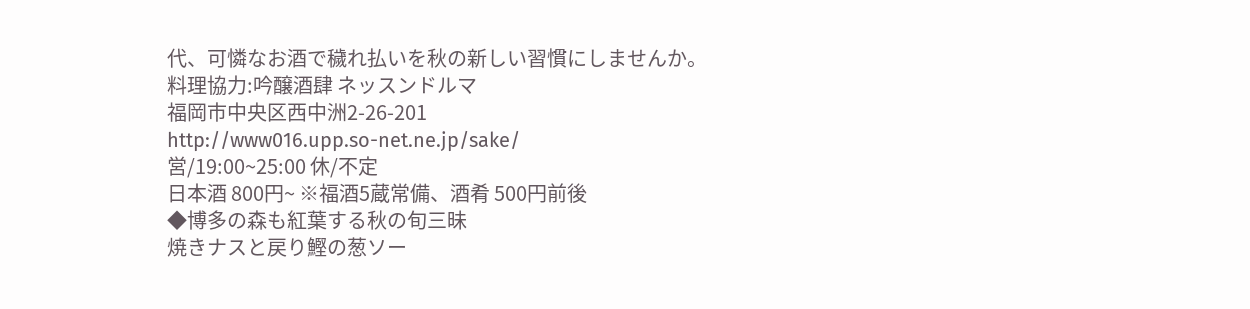代、可憐なお酒で穢れ払いを秋の新しい習慣にしませんか。
料理協力:吟醸酒肆 ネッスンドルマ
福岡市中央区西中洲2-26-201
http://www016.upp.so-net.ne.jp/sake/
営/19:00~25:00 休/不定
日本酒 800円~ ※福酒5蔵常備、酒肴 500円前後
◆博多の森も紅葉する秋の旬三昧
焼きナスと戻り鰹の葱ソー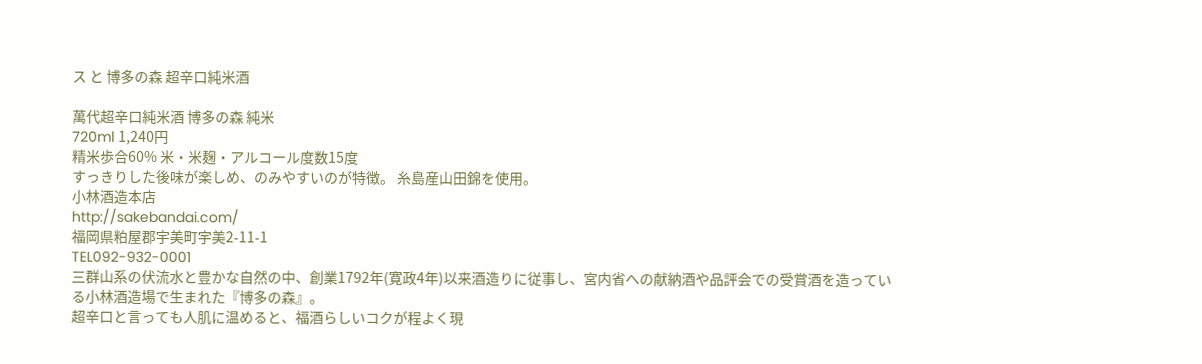ス と 博多の森 超辛口純米酒

萬代超辛口純米酒 博多の森 純米
720ml 1,240円
精米歩合60% 米・米麹・アルコール度数15度
すっきりした後味が楽しめ、のみやすいのが特徴。 糸島産山田錦を使用。
小林酒造本店
http://sakebandai.com/
福岡県粕屋郡宇美町宇美2-11-1
TEL092-932-0001
三群山系の伏流水と豊かな自然の中、創業1792年(寛政4年)以来酒造りに従事し、宮内省への献納酒や品評会での受賞酒を造っている小林酒造場で生まれた『博多の森』。
超辛口と言っても人肌に温めると、福酒らしいコクが程よく現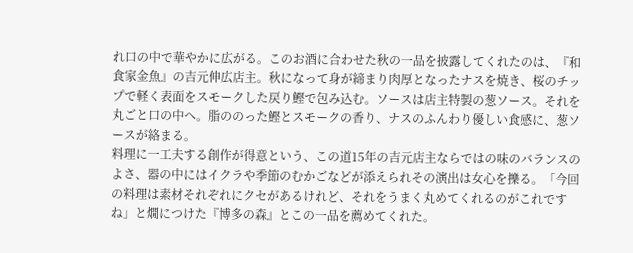れ口の中で華やかに広がる。このお酒に合わせた秋の一品を披露してくれたのは、『和食家金魚』の吉元伸広店主。秋になって身が締まり肉厚となったナスを焼き、桜のチップで軽く表面をスモークした戻り鰹で包み込む。ソースは店主特製の葱ソース。それを丸ごと口の中へ。脂ののった鰹とスモークの香り、ナスのふんわり優しい食感に、葱ソースが絡まる。
料理に一工夫する創作が得意という、この道15年の吉元店主ならではの味のバランスのよさ、器の中にはイクラや季節のむかごなどが添えられその演出は女心を擽る。「今回の料理は素材それぞれにクセがあるけれど、それをうまく丸めてくれるのがこれですね」と燗につけた『博多の森』とこの一品を薦めてくれた。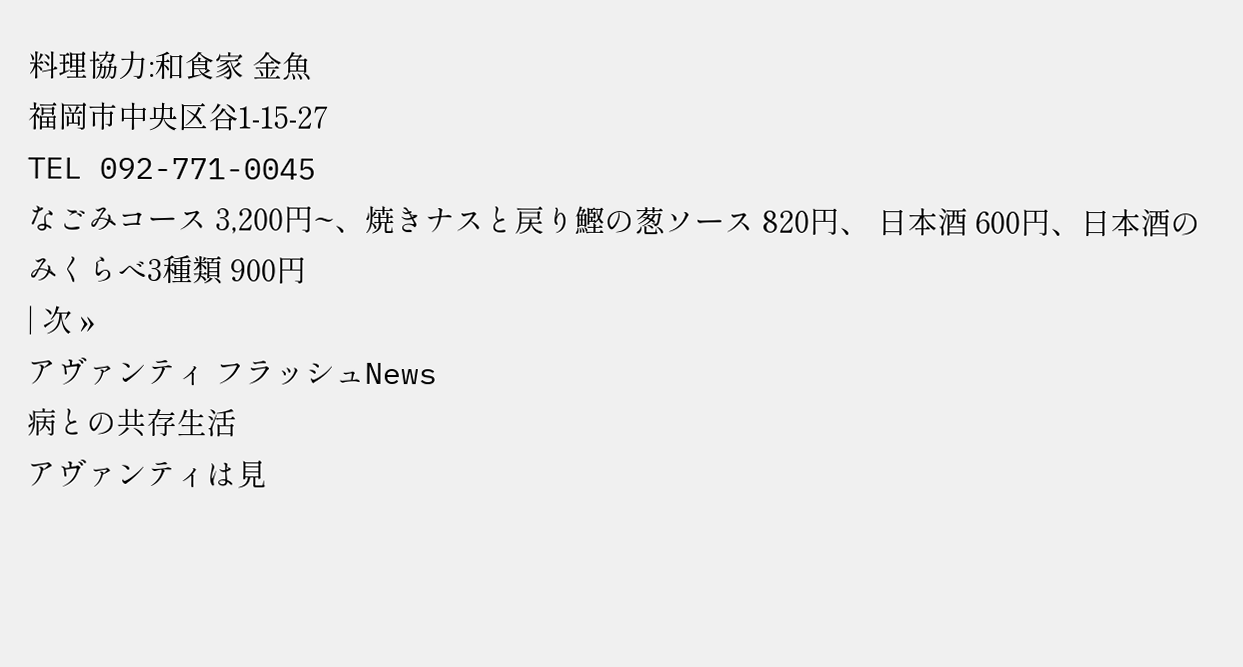料理協力:和食家 金魚
福岡市中央区谷1-15-27
TEL 092-771-0045
なごみコース 3,200円~、焼きナスと戻り鰹の葱ソース 820円、 日本酒 600円、日本酒のみくらべ3種類 900円
| 次 »
アヴァンティ フラッシュNews
病との共存生活
アヴァンティは見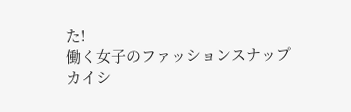た!
働く女子のファッションスナップ
カイシ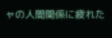ャの人間関係に疲れた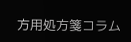方用処方箋コラム